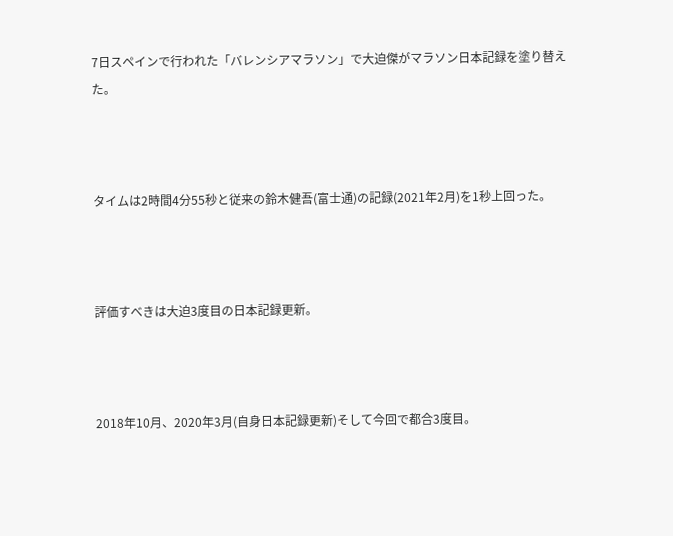7日スペインで行われた「バレンシアマラソン」で大迫傑がマラソン日本記録を塗り替えた。



タイムは2時間4分55秒と従来の鈴木健吾(富士通)の記録(2021年2月)を1秒上回った。



評価すべきは大迫3度目の日本記録更新。



2018年10月、2020年3月(自身日本記録更新)そして今回で都合3度目。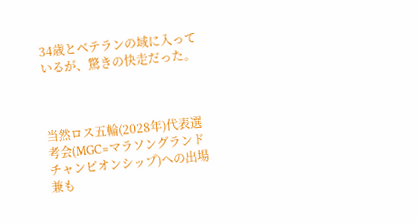34歳とベテランの域に入っているが、驚きの快走だった。



当然ロス五輪(2028年)代表選考会(MGC=マラソングランドチャンピオンシップ)への出場兼も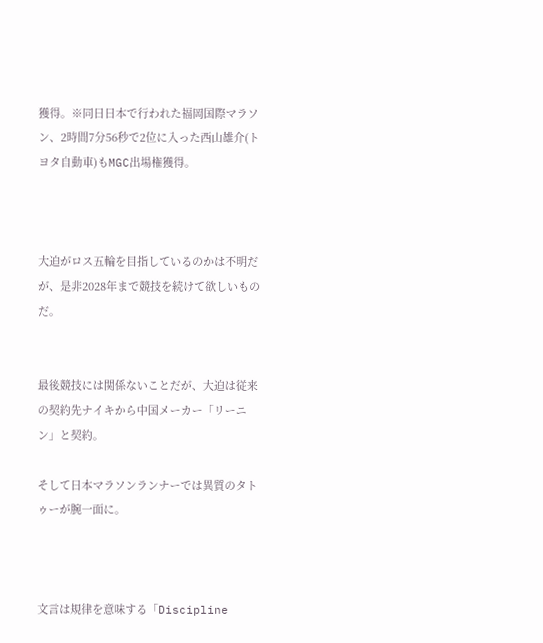獲得。※同日日本で行われた福岡国際マラソン、2時間7分56秒で2位に入った西山雄介(トヨタ自動車)もMGC出場権獲得。



大迫がロス五輪を目指しているのかは不明だが、是非2028年まで競技を続けて欲しいものだ。


最後競技には関係ないことだが、大迫は従来の契約先ナイキから中国メーカー「リーニン」と契約。

そして日本マラソンランナーでは異質のタトゥーが腕一面に。



文言は規律を意味する「Discipline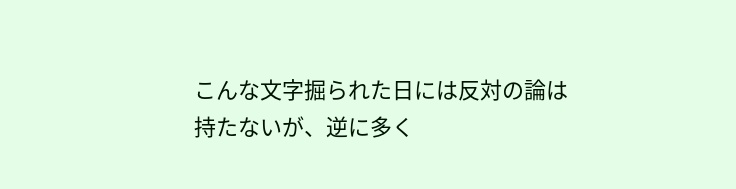こんな文字掘られた日には反対の論は持たないが、逆に多く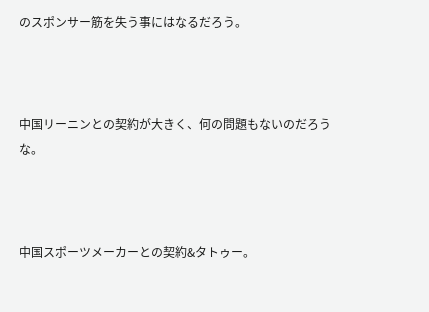のスポンサー筋を失う事にはなるだろう。



中国リーニンとの契約が大きく、何の問題もないのだろうな。



中国スポーツメーカーとの契約&タトゥー。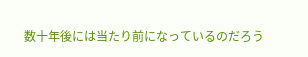数十年後には当たり前になっているのだろう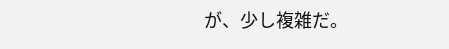が、少し複雑だ。